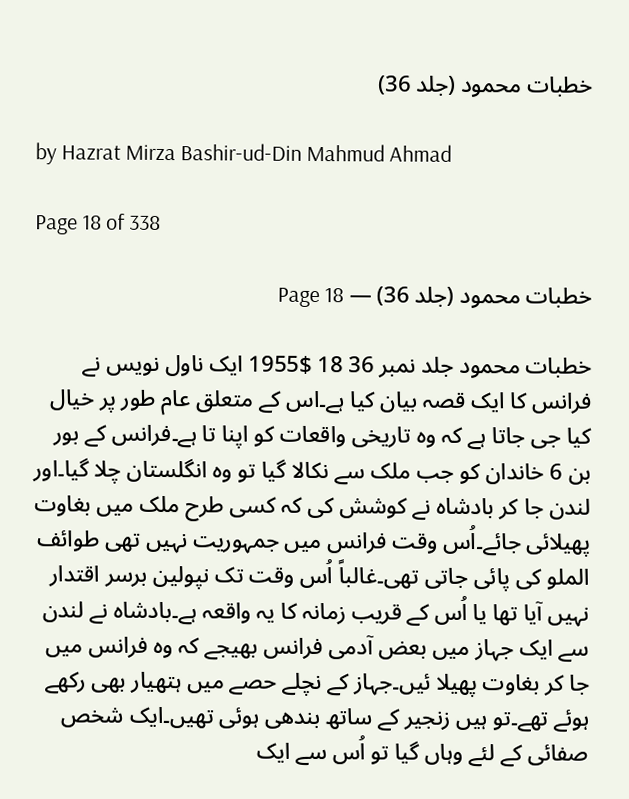خطبات محمود (جلد 36)

by Hazrat Mirza Bashir-ud-Din Mahmud Ahmad

Page 18 of 338

خطبات محمود (جلد 36) — Page 18

خطبات محمود جلد نمبر 36 18 $1955 ایک ناول نویس نے فرانس کا ایک قصہ بیان کیا ہے۔اس کے متعلق عام طور پر خیال کیا جی جاتا ہے کہ وہ تاریخی واقعات کو اپنا تا ہے۔فرانس کے بور بن 6 خاندان کو جب ملک سے نکالا گیا تو وہ انگلستان چلا گیا۔اور لندن جا کر بادشاہ نے کوشش کی کہ کسی طرح ملک میں بغاوت پھیلائی جائے۔اُس وقت فرانس میں جمہوریت نہیں تھی طوائف الملو کی پائی جاتی تھی۔غالباً اُس وقت تک نپولین برسر اقتدار نہیں آیا تھا یا اُس کے قریب زمانہ کا یہ واقعہ ہے۔بادشاہ نے لندن سے ایک جہاز میں بعض آدمی فرانس بھیجے کہ وہ فرانس میں جا کر بغاوت پھیلا ئیں۔جہاز کے نچلے حصے میں ہتھیار بھی رکھے ہوئے تھے۔تو ہیں زنجیر کے ساتھ بندھی ہوئی تھیں۔ایک شخص صفائی کے لئے وہاں گیا تو اُس سے ایک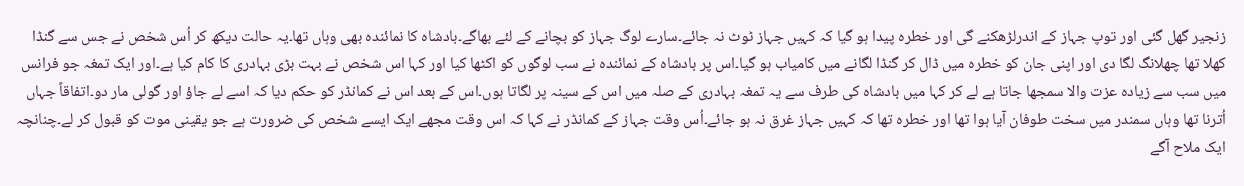زنجیر گھل گئی اور توپ جہاز کے اندرلڑھکنے گی اور خطرہ پیدا ہو گیا کہ کہیں جہاز ٹوٹ نہ جائے۔سارے لوگ جہاز کو بچانے کے لئے بھاگے۔بادشاہ کا نمائندہ بھی وہاں تھا۔یہ حالت دیکھ کر اُس شخص نے جس سے گنڈا کھلا تھا چھلانگ لگا دی اور اپنی جان کو خطرہ میں ڈال کر گنڈا لگانے میں کامیاب ہو گیا۔اس پر بادشاہ کے نمائندہ نے سب لوگوں کو اکٹھا کیا اور کہا اس شخص نے بہت بڑی بہادری کا کام کیا ہے۔اور ایک تمغہ جو فرانس میں سب سے زیادہ عزت والا سمجھا جاتا ہے لے کر کہا میں بادشاہ کی طرف سے یہ تمغہ بہادری کے صلہ میں اس کے سینہ پر لگاتا ہوں۔اس کے بعد اس نے کمانڈر کو حکم دیا کہ اسے لے جاؤ اور گولی مار دو۔اتفاقاً جہاں اُترنا تھا وہاں سمندر میں سخت طوفان آیا ہوا تھا اور خطرہ تھا کہ کہیں جہاز غرق نہ ہو جائے۔اُس وقت جہاز کے کمانڈر نے کہا کہ اس وقت مجھے ایک ایسے شخص کی ضرورت ہے جو یقینی موت کو قبول کر لے۔چنانچہ ایک ملاح آگے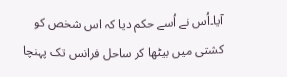آیا۔اُس نے اُسے حکم دیا کہ اس شخص کو کشتی میں بیٹھا کر ساحل فرانس تک پہنچا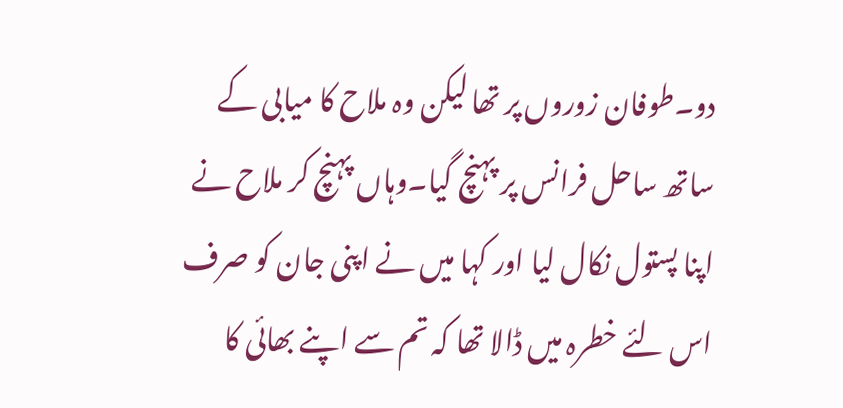دو۔طوفان زوروں پر تھا لیکن وہ ملاح کا میابی کے ساتھ ساحل فرانس پر پہنچ گیا۔وہاں پہنچ کر ملاح نے اپنا پستول نکال لیا اور کہا میں نے اپنی جان کو صرف اس لئے خطرہ میں ڈالا تھا کہ تم سے اپنے بھائی کا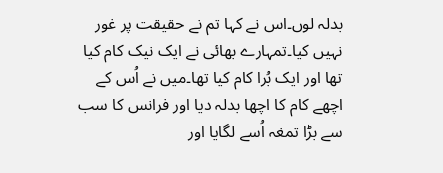بدلہ لوں۔اس نے کہا تم نے حقیقت پر غور نہیں کیا۔تمہارے بھائی نے ایک نیک کام کیا تھا اور ایک بُرا کام کیا تھا۔میں نے اُس کے اچھے کام کا اچھا بدلہ دیا اور فرانس کا سب سے بڑا تمغہ اُسے لگایا اور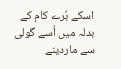اسکے بُرے کام کے بدلہ میں اُسے گولی سے ماردینے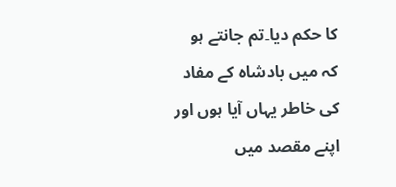کا حکم دیا۔تم جانتے ہو کہ میں بادشاہ کے مفاد کی خاطر یہاں آیا ہوں اور اپنے مقصد میں